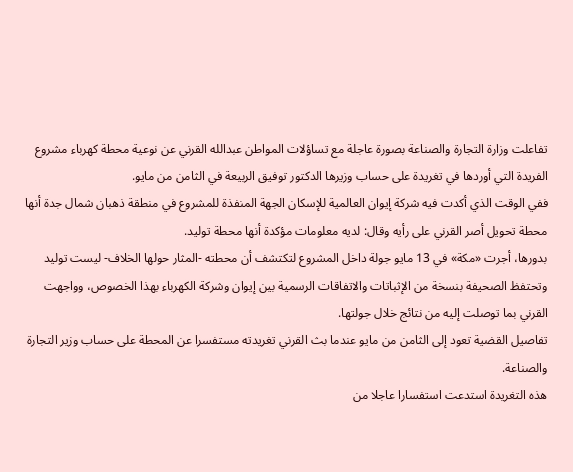تفاعلت وزارة التجارة والصناعة بصورة عاجلة مع تساؤلات المواطن عبدالله القرني عن نوعية محطة كهرباء مشروع الفريدة التي أوردها في تغريدة على حساب وزيرها الدكتور توفيق الربيعة في الثامن من مايو.
ففي الوقت الذي أكدت فيه شركة إيوان العالمية للإسكان الجهة المنفذة للمشروع في منطقة ذهبان شمال جدة أنها محطة تحويل أصر القرني على رأيه وقال: لديه معلومات مؤكدة أنها محطة توليد.
بدورها، أجرت «مكة» في 13 مايو جولة داخل المشروع لتكتشف أن محطته -المثار حولها الخلاف- ليست توليد وتحتفظ الصحيفة بنسخة من الإثباتات والاتفاقات الرسمية بين إيوان وشركة الكهرباء بهذا الخصوص، وواجهت القرني بما توصلت إليه من نتائج خلال جولتها.
تفاصيل القضية تعود إلى الثامن من مايو عندما بث القرني تغريدته مستفسرا عن المحطة على حساب وزير التجارة والصناعة.
هذه التغريدة استدعت استفسارا عاجلا من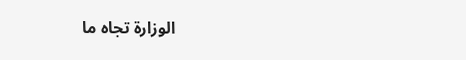الوزارة تجاه ما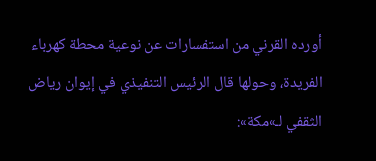أورده القرني من استفسارات عن نوعية محطة كهرباء الفريدة، وحولها قال الرئيس التنفيذي في إيوان رياض الثقفي لـ»مكة»: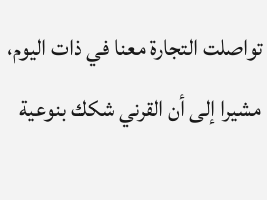تواصلت التجارة معنا في ذات اليوم، مشيرا إلى أن القرني شكك بنوعية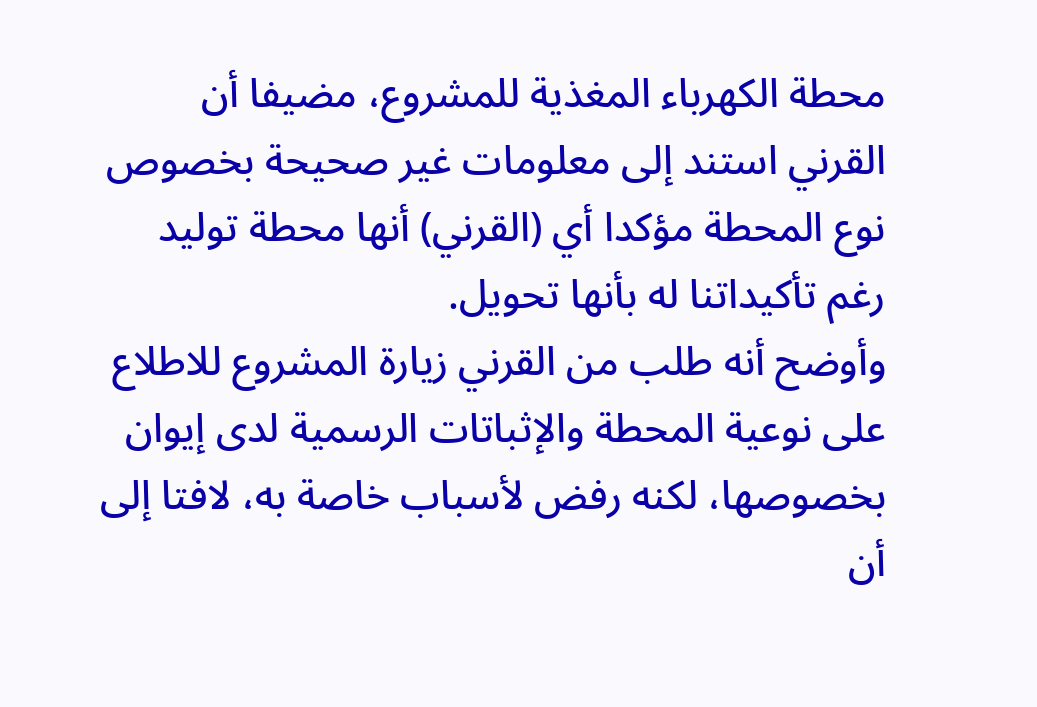محطة الكهرباء المغذية للمشروع، مضيفا أن القرني استند إلى معلومات غير صحيحة بخصوص نوع المحطة مؤكدا أي (القرني) أنها محطة توليد رغم تأكيداتنا له بأنها تحويل.
وأوضح أنه طلب من القرني زيارة المشروع للاطلاع على نوعية المحطة والإثباتات الرسمية لدى إيوان بخصوصها، لكنه رفض لأسباب خاصة به، لافتا إلى أن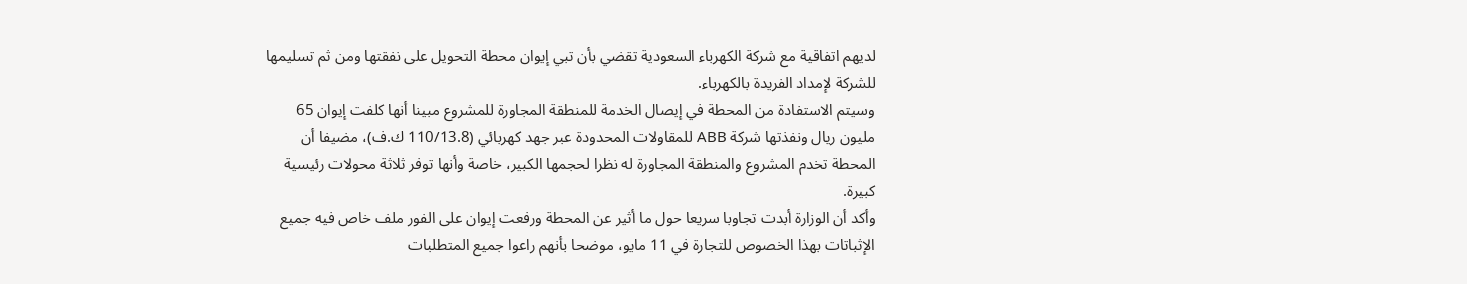لديهم اتفاقية مع شركة الكهرباء السعودية تقضي بأن تبي إيوان محطة التحويل على نفقتها ومن ثم تسليمها للشركة لإمداد الفريدة بالكهرباء.
وسيتم الاستفادة من المحطة في إيصال الخدمة للمنطقة المجاورة للمشروع مبينا أنها كلفت إيوان 65 مليون ريال ونفذتها شركة ABB للمقاولات المحدودة عبر جهد كهربائي (110/13.8 ك.ف)، مضيفا أن المحطة تخدم المشروع والمنطقة المجاورة له نظرا لحجمها الكبير، خاصة وأنها توفر ثلاثة محولات رئيسية كبيرة.
وأكد أن الوزارة أبدت تجاوبا سريعا حول ما أثير عن المحطة ورفعت إيوان على الفور ملف خاص فيه جميع الإثباتات بهذا الخصوص للتجارة في 11 مايو، موضحا بأنهم راعوا جميع المتطلبات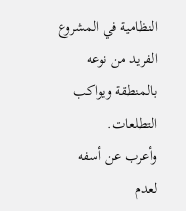النظامية في المشروع الفريد من نوعه بالمنطقة ويواكب التطلعات.
وأعرب عن أسفه لعدم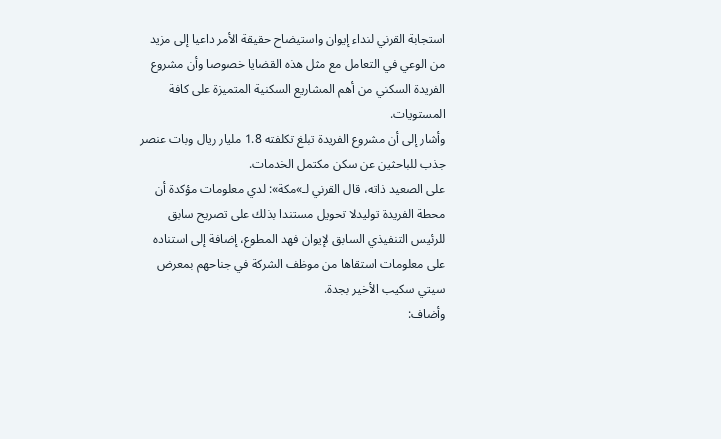استجابة القرني لنداء إيوان واستيضاح حقيقة الأمر داعيا إلى مزيد من الوعي في التعامل مع مثل هذه القضايا خصوصا وأن مشروع الفريدة السكني من أهم المشاريع السكنية المتميزة على كافة المستويات.
وأشار إلى أن مشروع الفريدة تبلغ تكلفته 1.8 مليار ريال وبات عنصر جذب للباحثين عن سكن مكتمل الخدمات.
على الصعيد ذاته، قال القرني لـ»مكة»: لدي معلومات مؤكدة أن محطة الفريدة توليدلا تحويل مستندا بذلك على تصريح سابق للرئيس التنفيذي السابق لإيوان فهد المطوع، إضافة إلى استناده على معلومات استقاها من موظف الشركة في جناحهم بمعرض سيتي سكيب الأخير بجدة.
وأضاف: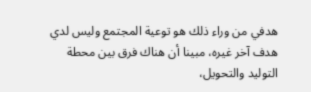هدفي من وراء ذلك هو توعية المجتمع وليس لدي هدف آخر غيره، مبينا أن هناك فرق بين محطة التوليد والتحويل،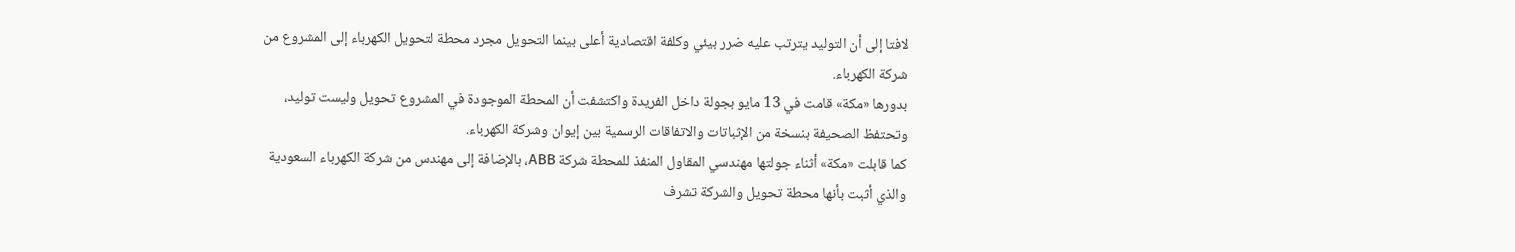لافتا إلى أن التوليد يترتب عليه ضرر بيئي وكلفة اقتصادية أعلى بينما التحويل مجرد محطة لتحويل الكهرباء إلى المشروع من شركة الكهرباء.
بدورها «مكة» قامت في 13 مايو بجولة داخل الفريدة واكتشفت أن المحطة الموجودة في المشروع تحويل وليست توليد، وتحتفظ الصحيفة بنسخة من الإثباتات والاتفاقات الرسمية بين إيوان وشركة الكهرباء.
كما قابلت «مكة» أثناء جولتها مهندسي المقاول المنفذ للمحطة شركة ABB، بالإضافة إلى مهندس من شركة الكهرباء السعودية والذي أثبت بأنها محطة تحويل والشركة تشرف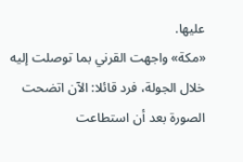عليها.
«مكة» واجهت القرني بما توصلت إليه خلال الجولة، فرد قائلا: الآن اتضحت الصورة بعد أن استطاعت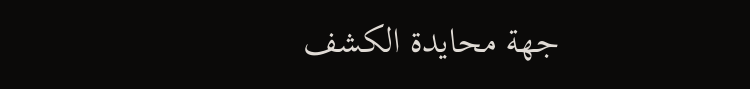جهة محايدة الكشف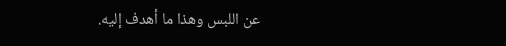عن اللبس وهذا ما أهدف إليه.